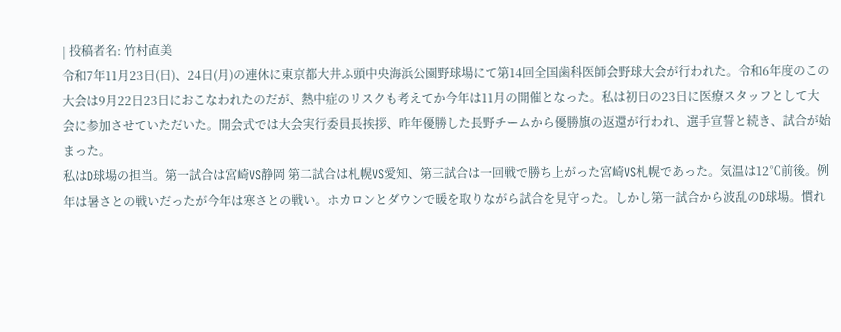| 投稿者名: 竹村直美
令和7年11月23日(日)、24日(月)の連休に東京都大井ふ頭中央海浜公園野球場にて第14回全国歯科医師会野球大会が行われた。令和6年度のこの大会は9月22日23日におこなわれたのだが、熱中症のリスクも考えてか今年は11月の開催となった。私は初日の23日に医療スタッフとして大会に参加させていただいた。開会式では大会実行委員長挨拶、昨年優勝した長野チームから優勝旗の返還が行われ、選手宣誓と続き、試合が始まった。
私はD球場の担当。第一試合は宮崎VS静岡 第二試合は札幌VS愛知、第三試合は一回戦で勝ち上がった宮崎VS札幌であった。気温は12℃前後。例年は暑さとの戦いだったが今年は寒さとの戦い。ホカロンとダウンで暖を取りながら試合を見守った。しかし第一試合から波乱のD球場。慣れ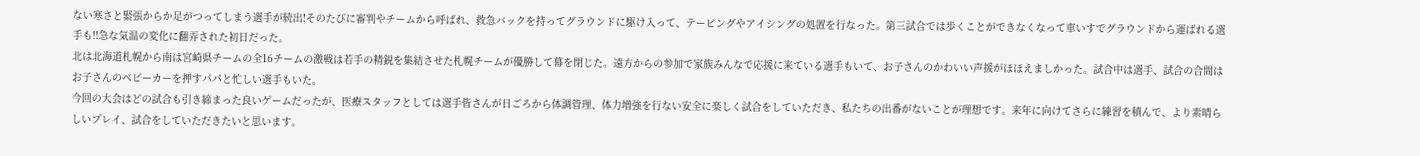ない寒さと緊張からか足がつってしまう選手が続出!そのたびに審判やチームから呼ばれ、救急バックを持ってグラウンドに駆け入って、テーピングやアイシングの処置を行なった。第三試合では歩くことができなくなって車いすでグラウンドから運ばれる選手も!!急な気温の変化に翻弄された初日だった。
北は北海道札幌から南は宮崎県チームの全16チームの激戦は若手の精鋭を集結させた札幌チームが優勝して幕を閉じた。遠方からの参加で家族みんなで応援に来ている選手もいて、お子さんのかわいい声援がほほえましかった。試合中は選手、試合の合間はお子さんのベビーカーを押すパパと忙しい選手もいた。
今回の大会はどの試合も引き締まった良いゲームだったが、医療スタッフとしては選手皆さんが日ごろから体調管理、体力増強を行ない安全に楽しく試合をしていただき、私たちの出番がないことが理想です。来年に向けてさらに練習を積んで、より素晴らしいプレイ、試合をしていただきたいと思います。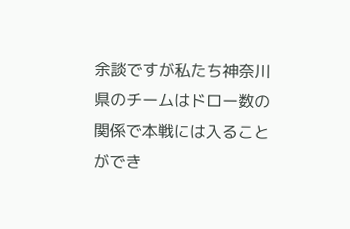余談ですが私たち神奈川県のチームはドロー数の関係で本戦には入ることができ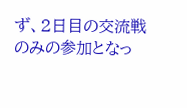ず、2日目の交流戦のみの参加となっ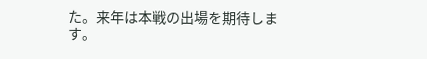た。来年は本戦の出場を期待します。